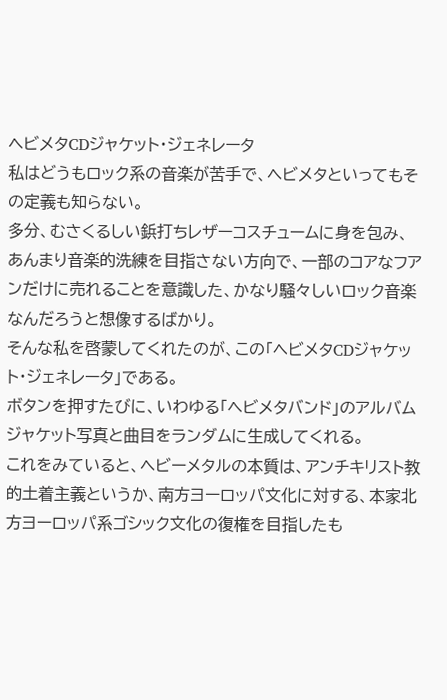ヘビメタCDジャケット・ジェネレータ
私はどうもロック系の音楽が苦手で、ヘビメタといってもその定義も知らない。
多分、むさくるしい鋲打ちレザーコスチュームに身を包み、あんまり音楽的洗練を目指さない方向で、一部のコアなフアンだけに売れることを意識した、かなり騒々しいロック音楽なんだろうと想像するばかり。
そんな私を啓蒙してくれたのが、この「ヘビメタCDジャケット・ジェネレータ」である。
ボタンを押すたびに、いわゆる「ヘビメタバンド」のアルバムジャケット写真と曲目をランダムに生成してくれる。
これをみていると、ヘビーメタルの本質は、アンチキリスト教的土着主義というか、南方ヨーロッパ文化に対する、本家北方ヨーロッパ系ゴシック文化の復権を目指したも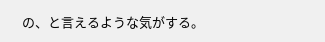の、と言えるような気がする。